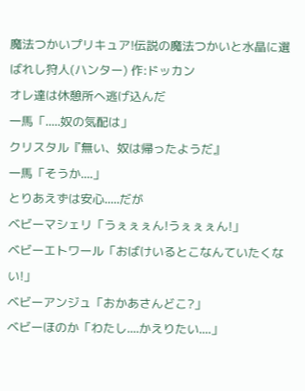魔法つかいプリキュア!伝説の魔法つかいと水晶に選ばれし狩人(ハンター) 作:ドッカン
オレ達は休憩所へ逃げ込んだ
一馬「.....奴の気配は」
クリスタル『無い、奴は帰ったようだ』
一馬「そうか....」
とりあえずは安心.....だが
ベビーマシェリ「うぇぇぇん!うぇぇぇん!」
ベビーエトワール「おばけいるとこなんていたくない!」
ベビーアンジュ「おかあさんどこ?」
ベビーほのか「わたし....かえりたい....」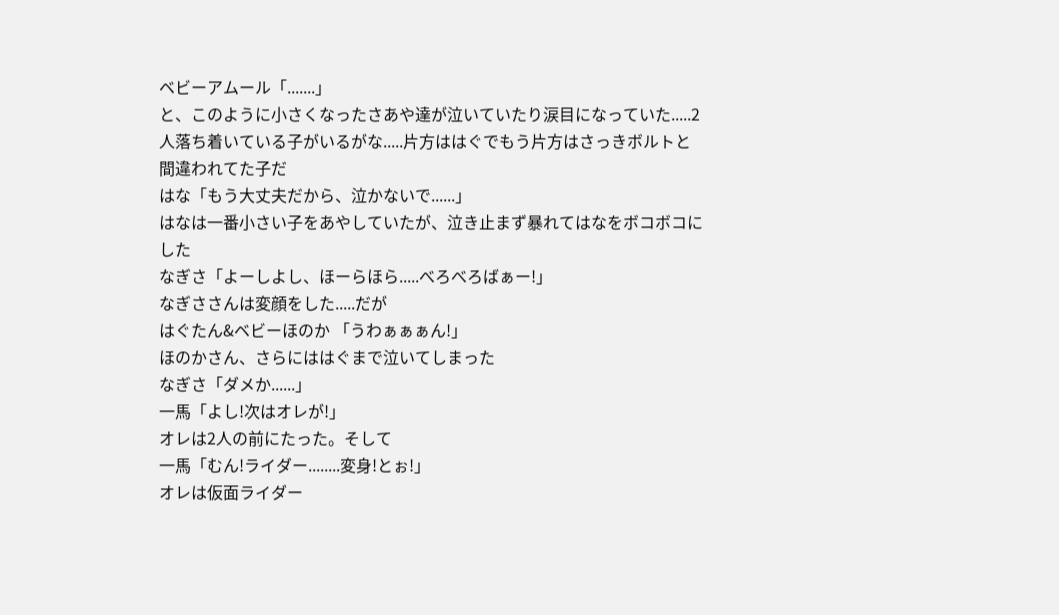ベビーアムール「.......」
と、このように小さくなったさあや達が泣いていたり涙目になっていた.....2人落ち着いている子がいるがな.....片方ははぐでもう片方はさっきボルトと間違われてた子だ
はな「もう大丈夫だから、泣かないで......」
はなは一番小さい子をあやしていたが、泣き止まず暴れてはなをボコボコにした
なぎさ「よーしよし、ほーらほら.....べろべろばぁー!」
なぎささんは変顔をした.....だが
はぐたん&ベビーほのか 「うわぁぁぁん!」
ほのかさん、さらにははぐまで泣いてしまった
なぎさ「ダメか......」
一馬「よし!次はオレが!」
オレは2人の前にたった。そして
一馬「むん!ライダー........変身!とぉ!」
オレは仮面ライダー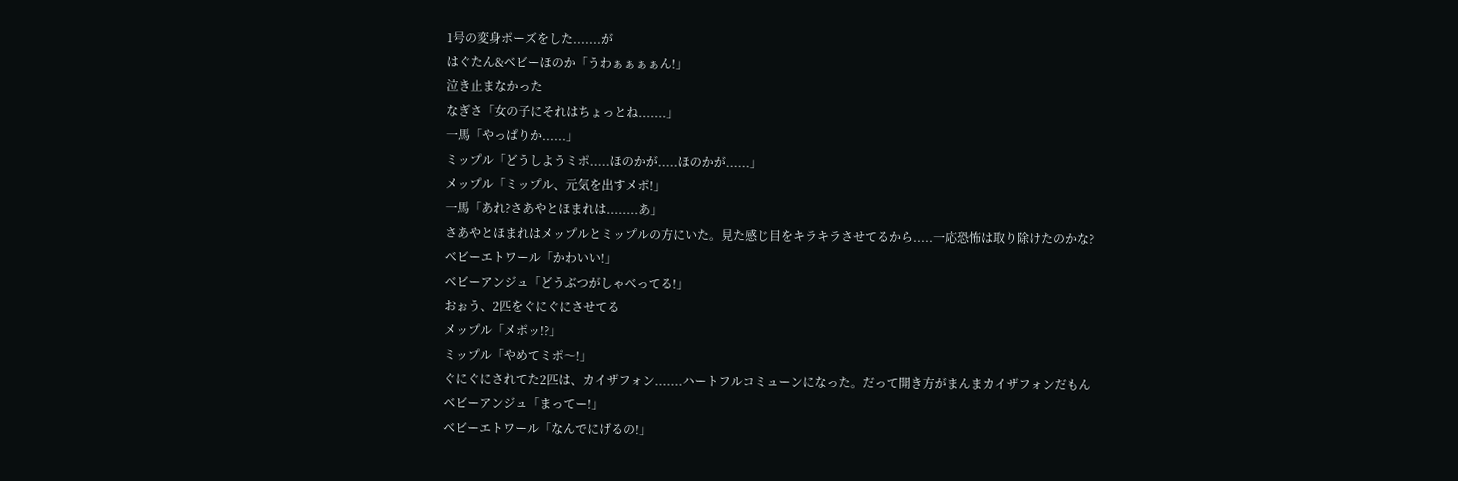1号の変身ポーズをした.......が
はぐたん&ベビーほのか「うわぁぁぁぁん!」
泣き止まなかった
なぎさ「女の子にそれはちょっとね.......」
一馬「やっぱりか......」
ミップル「どうしようミポ.....ほのかが.....ほのかが......」
メップル「ミップル、元気を出すメポ!」
一馬「あれ?さあやとほまれは........あ」
さあやとほまれはメップルとミップルの方にいた。見た感じ目をキラキラさせてるから.....一応恐怖は取り除けたのかな?
ベビーエトワール「かわいい!」
ベビーアンジュ「どうぶつがしゃべってる!」
おぉう、2匹をぐにぐにさせてる
メップル「メポッ!?」
ミップル「やめてミポ〜!」
ぐにぐにされてた2匹は、カイザフォン.......ハートフルコミューンになった。だって開き方がまんまカイザフォンだもん
ベビーアンジュ「まってー!」
ベビーエトワール「なんでにげるの!」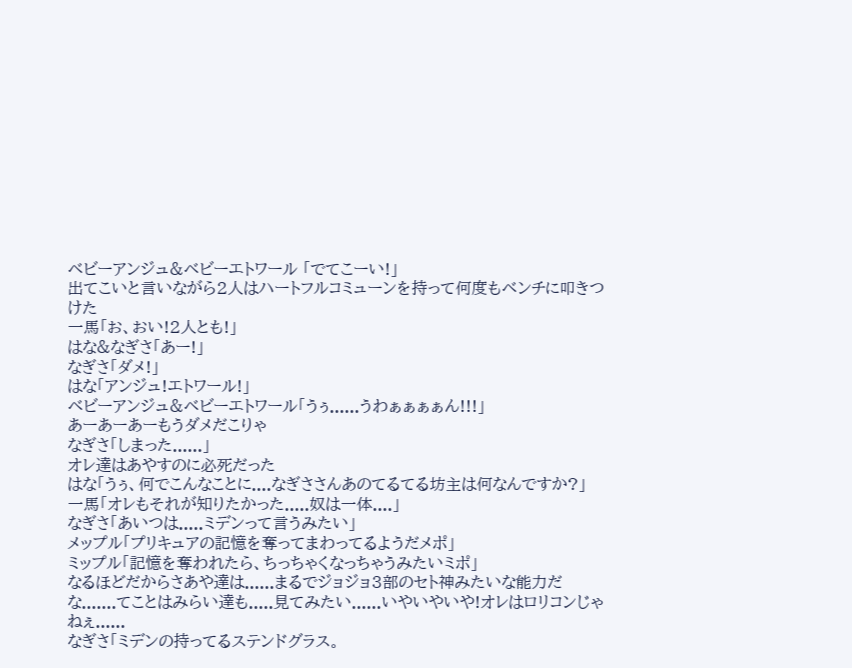ベビーアンジュ&ベビーエトワール 「でてこーい!」
出てこいと言いながら2人はハートフルコミューンを持って何度もベンチに叩きつけた
一馬「お、おい!2人とも!」
はな&なぎさ「あー!」
なぎさ「ダメ!」
はな「アンジュ!エトワール!」
ベビーアンジュ&ベビーエトワール「うぅ......うわぁぁぁぁん!!!」
あーあーあーもうダメだこりゃ
なぎさ「しまった......」
オレ達はあやすのに必死だった
はな「うぅ、何でこんなことに....なぎささんあのてるてる坊主は何なんですか?」
一馬「オレもそれが知りたかった.....奴は一体....」
なぎさ「あいつは.....ミデンって言うみたい」
メップル「プリキュアの記憶を奪ってまわってるようだメポ」
ミップル「記憶を奪われたら、ちっちゃくなっちゃうみたいミポ」
なるほどだからさあや達は......まるでジョジョ3部のセト神みたいな能力だな.......てことはみらい達も.....見てみたい......いやいやいや!オレはロリコンじゃねぇ......
なぎさ「ミデンの持ってるステンドグラス。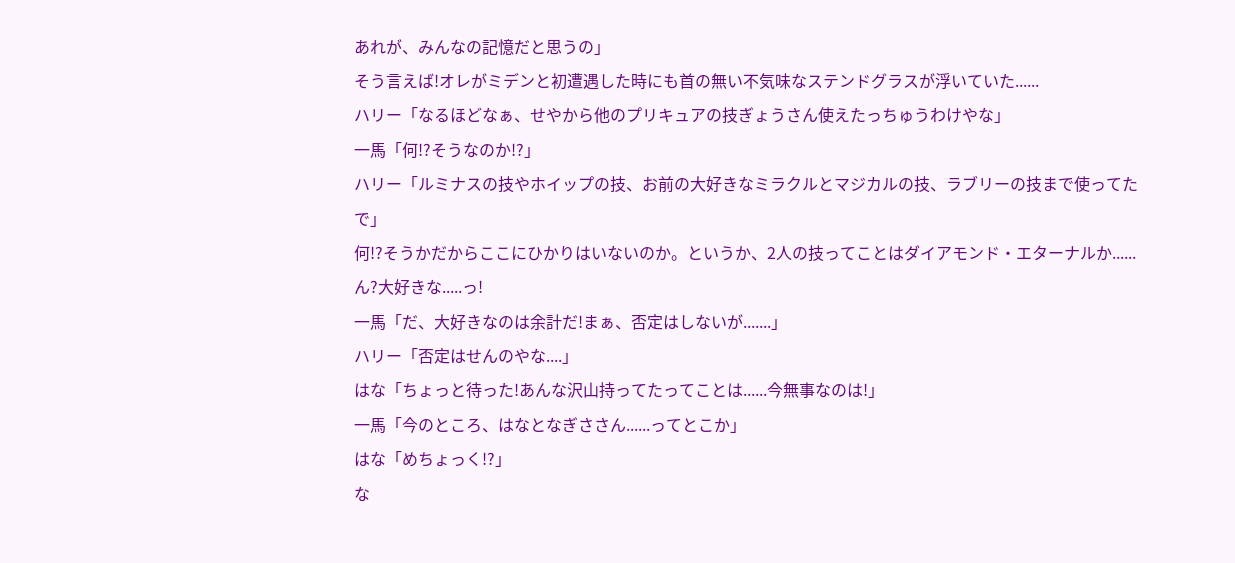あれが、みんなの記憶だと思うの」
そう言えば!オレがミデンと初遭遇した時にも首の無い不気味なステンドグラスが浮いていた......
ハリー「なるほどなぁ、せやから他のプリキュアの技ぎょうさん使えたっちゅうわけやな」
一馬「何!?そうなのか!?」
ハリー「ルミナスの技やホイップの技、お前の大好きなミラクルとマジカルの技、ラブリーの技まで使ってたで」
何!?そうかだからここにひかりはいないのか。というか、2人の技ってことはダイアモンド・エターナルか......ん?大好きな.....っ!
一馬「だ、大好きなのは余計だ!まぁ、否定はしないが.......」
ハリー「否定はせんのやな....」
はな「ちょっと待った!あんな沢山持ってたってことは......今無事なのは!」
一馬「今のところ、はなとなぎささん......ってとこか」
はな「めちょっく!?」
な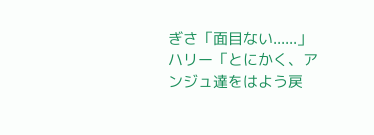ぎさ「面目ない......」
ハリー「とにかく、アンジュ達をはよう戻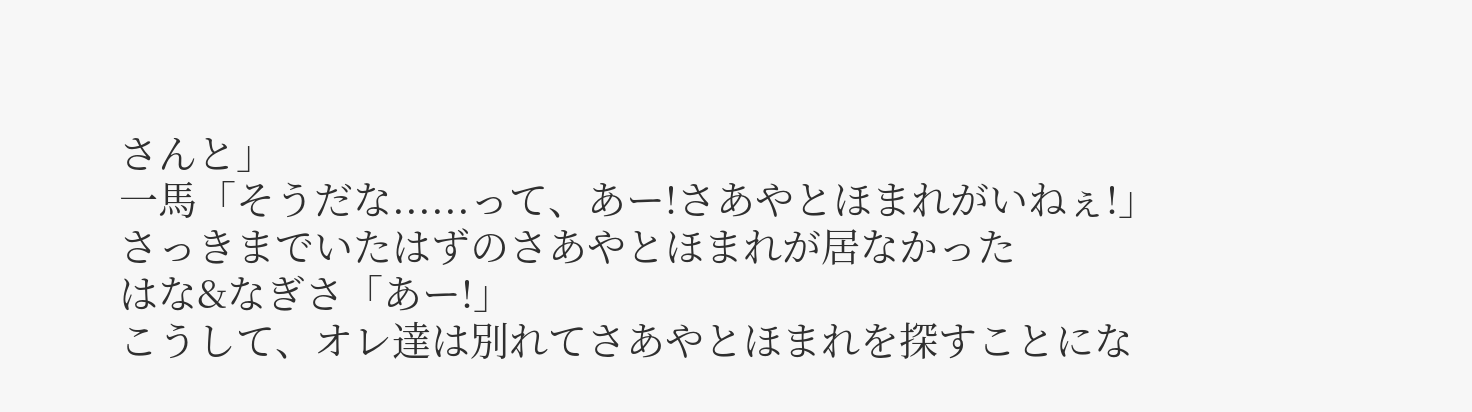さんと」
一馬「そうだな......って、あー!さあやとほまれがいねぇ!」
さっきまでいたはずのさあやとほまれが居なかった
はな&なぎさ「あー!」
こうして、オレ達は別れてさあやとほまれを探すことにな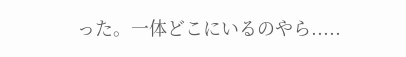った。一体どこにいるのやら.....